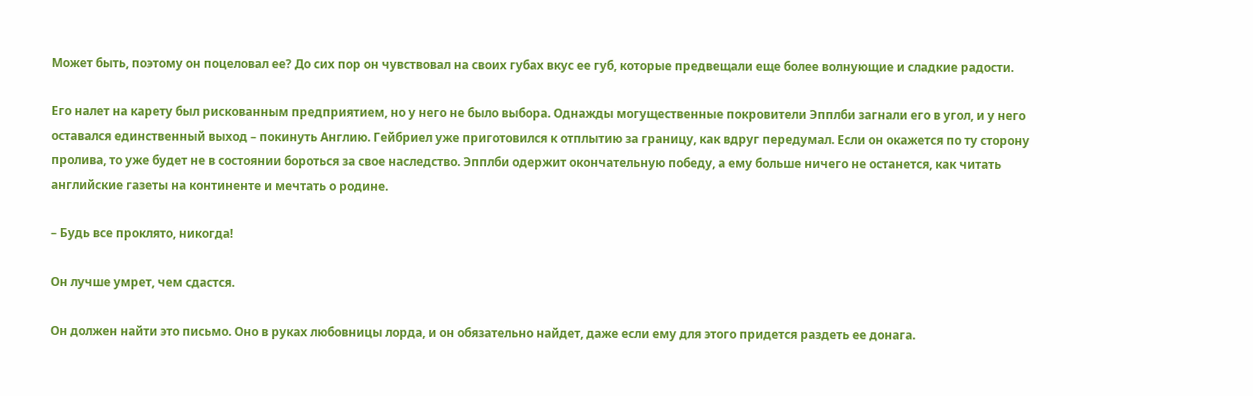Может быть, поэтому он поцеловал ее? До сих пор он чувствовал на своих губах вкус ее губ, которые предвещали еще более волнующие и сладкие радости.

Его налет на карету был рискованным предприятием, но у него не было выбора. Однажды могущественные покровители Эпплби загнали его в угол, и у него оставался единственный выход – покинуть Англию. Гейбриел уже приготовился к отплытию за границу, как вдруг передумал. Если он окажется по ту сторону пролива, то уже будет не в состоянии бороться за свое наследство. Эпплби одержит окончательную победу, а ему больше ничего не останется, как читать английские газеты на континенте и мечтать о родине.

– Будь все проклято, никогда!

Он лучше умрет, чем сдастся.

Он должен найти это письмо. Оно в руках любовницы лорда, и он обязательно найдет, даже если ему для этого придется раздеть ее донага.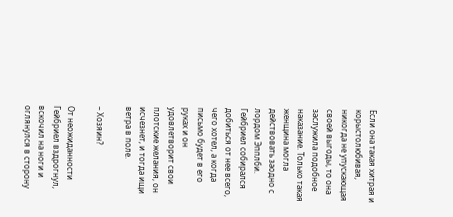Если она такая хитрая и корыстолюбивая, никогда не упускающая своей выгоды, то она заслужила подобное наказание. Только такая женщина могла действовать заодно с лордом Эпплби. Гейбриел собирался добиться от нее всего, чего хотел, а когда письмо будет в его руках и он удовлетворит свои плотские желания, он исчезнет, и тогда ищи ветра в поле.

– Хозяин?

От неожиданности Гейбриел вздрогнул, вскочил на ноги и оглянулся в сторону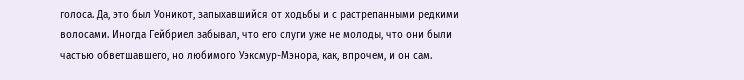голоса. Да, это был Уоникот, запыхавшийся от ходьбы и с растрепанными редкими волосами. Иногда Гейбриел забывал, что его слуги уже не молоды, что они были частью обветшавшего, но любимого Уэксмур-Мэнора, как, впрочем, и он сам.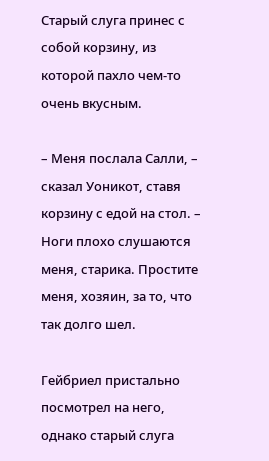Старый слуга принес с собой корзину, из которой пахло чем-то очень вкусным.

– Меня послала Салли, – сказал Уоникот, ставя корзину с едой на стол. – Ноги плохо слушаются меня, старика. Простите меня, хозяин, за то, что так долго шел.

Гейбриел пристально посмотрел на него, однако старый слуга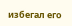избегал его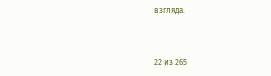взгляда.



22 из 265